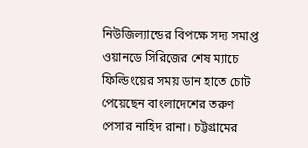নিউজিল্যান্ডের বিপক্ষে সদ্য সমাপ্ত ওয়ানডে সিরিজের শেষ ম্যাচে ফিল্ডিংয়ের সময় ডান হাতে চোট পেয়েছেন বাংলাদেশের তরুণ পেসার নাহিদ রানা। চট্টগ্রামের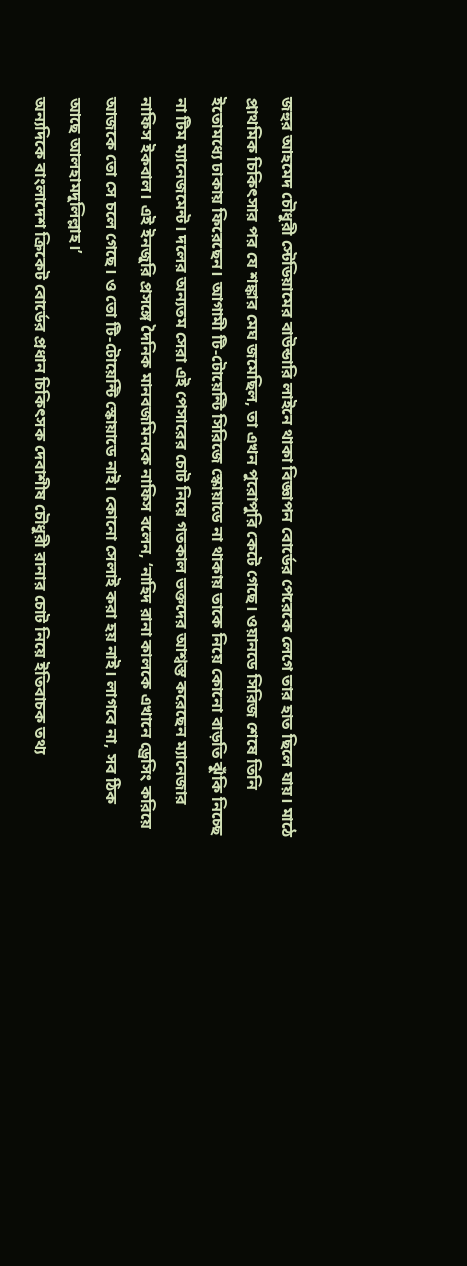জহুর আহমেদ চৌধুরী স্টেডিয়ামের বাউন্ডারি লাইনে থাকা বিজ্ঞাপন বোর্ডের পেরেকে লেগে তার হাত ছিলে যায়। মাঠে প্রাথমিক চিকিৎসার পর যে শঙ্কার মেঘ জমেছিল, তা এখন পুরোপুরি কেটে গেছে। ওয়ানডে সিরিজ শেষে তিনি ইতোমধ্যে ঢাকায় ফিরেছেন। আগামী টি-টোয়েন্টি সিরিজে স্কোয়াডে না থাকায় তাকে নিয়ে কোনো বাড়তি ঝুঁকি নিচ্ছে না টিম ম্যানেজমেন্ট। দলের অন্যতম সেরা এই পেসারের চোট নিয়ে গতকাল ভক্তদের আশ্বস্ত করেছেন ম্যানেজার নাফিস ইকবাল। এই ইনজুরি প্রসঙ্গে দৈনিক মানবজমিনকে নাফিস বলেন, ‘নাহিদ রানা কালকে এখানে ড্রেসিং করিয়ে আজকে তো সে চলে গেছে। ও তো টি-টোয়েন্টি স্কোয়াডে নাই। কোনো সেলাই করা হয় নাই। লাগবে না, সব ঠিক আছে আলহামদুলিল্লাহ।’
অন্যদিকে বাংলাদেশ ক্রিকেট বোর্ডের প্রধান চিকিৎসক দেবাশীষ চৌধুরী রানার চোট নিয়ে ইতিবাচক তথ্য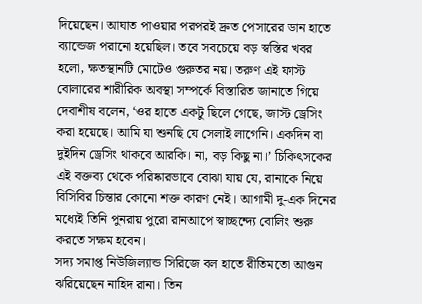দিয়েছেন। আঘাত পাওয়ার পরপরই দ্রুত পেসারের ডান হাতে ব্যান্ডেজ পরানো হয়েছিল। তবে সবচেয়ে বড় স্বস্তির খবর হলো, ক্ষতস্থানটি মোটেও গুরুতর নয়। তরুণ এই ফাস্ট বোলারের শারীরিক অবস্থা সম্পর্কে বিস্তারিত জানাতে গিয়ে দেবাশীষ বলেন, ‘ওর হাতে একটু ছিলে গেছে, জাস্ট ড্রেসিং করা হয়েছে। আমি যা শুনছি যে সেলাই লাগেনি। একদিন বা দুইদিন ড্রেসিং থাকবে আরকি। না, বড় কিছু না।’ চিকিৎসকের এই বক্তব্য থেকে পরিষ্কারভাবে বোঝা যায় যে, রানাকে নিয়ে বিসিবির চিন্তার কোনো শক্ত কারণ নেই। আগামী দু-এক দিনের মধ্যেই তিনি পুনরায় পুরো রানআপে স্বাচ্ছন্দ্যে বোলিং শুরু করতে সক্ষম হবেন।
সদ্য সমাপ্ত নিউজিল্যান্ড সিরিজে বল হাতে রীতিমতো আগুন ঝরিয়েছেন নাহিদ রানা। তিন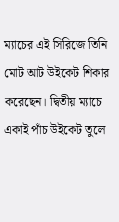ম্যাচের এই সিরিজে তিনি মোট আট উইকেট শিকার করেছেন। দ্বিতীয় ম্যাচে একাই পাঁচ উইকেট তুলে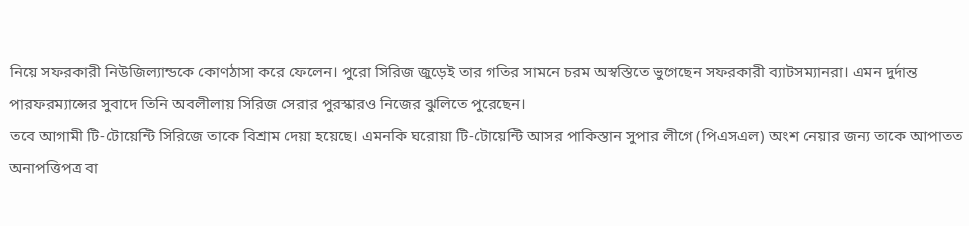নিয়ে সফরকারী নিউজিল্যান্ডকে কোণঠাসা করে ফেলেন। পুরো সিরিজ জুড়েই তার গতির সামনে চরম অস্বস্তিতে ভুগেছেন সফরকারী ব্যাটসম্যানরা। এমন দুর্দান্ত পারফরম্যান্সের সুবাদে তিনি অবলীলায় সিরিজ সেরার পুরস্কারও নিজের ঝুলিতে পুরেছেন।
তবে আগামী টি-টোয়েন্টি সিরিজে তাকে বিশ্রাম দেয়া হয়েছে। এমনকি ঘরোয়া টি-টোয়েন্টি আসর পাকিস্তান সুপার লীগে (পিএসএল) অংশ নেয়ার জন্য তাকে আপাতত অনাপত্তিপত্র বা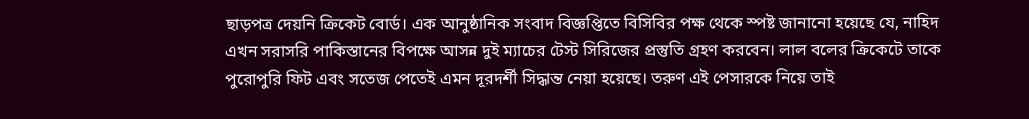ছাড়পত্র দেয়নি ক্রিকেট বোর্ড। এক আনুষ্ঠানিক সংবাদ বিজ্ঞপ্তিতে বিসিবির পক্ষ থেকে স্পষ্ট জানানো হয়েছে যে, নাহিদ এখন সরাসরি পাকিস্তানের বিপক্ষে আসন্ন দুই ম্যাচের টেস্ট সিরিজের প্রস্তুতি গ্রহণ করবেন। লাল বলের ক্রিকেটে তাকে পুরোপুরি ফিট এবং সতেজ পেতেই এমন দূরদর্শী সিদ্ধান্ত নেয়া হয়েছে। তরুণ এই পেসারকে নিয়ে তাই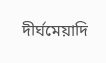দীর্ঘমেয়াদি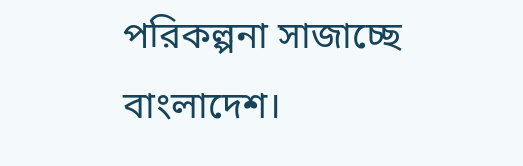পরিকল্পনা সাজাচ্ছে বাংলাদেশ।